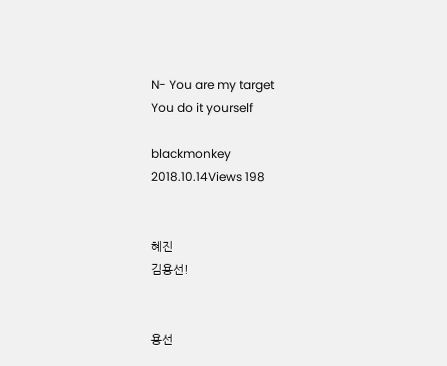N- You are my target
You do it yourself

blackmonkey
2018.10.14Views 198


혜진
김용선!


용선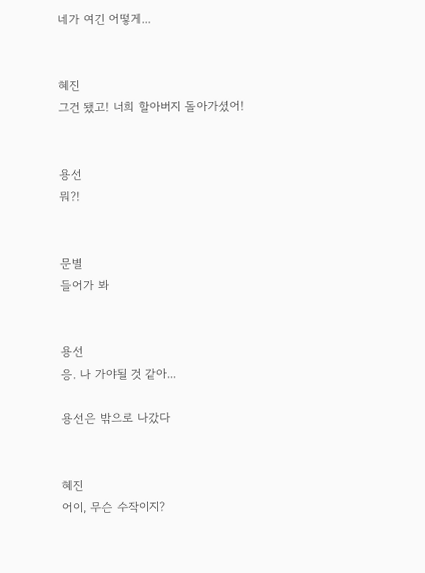네가 여긴 어떻게...


혜진
그건 됐고! 너희 할아버지 돌아가셨어!


용선
뭐?!


문별
들어가 봐


용선
응. 나 가야될 것 같아...

용선은 밖으로 나갔다


혜진
어이, 무슨 수작이지?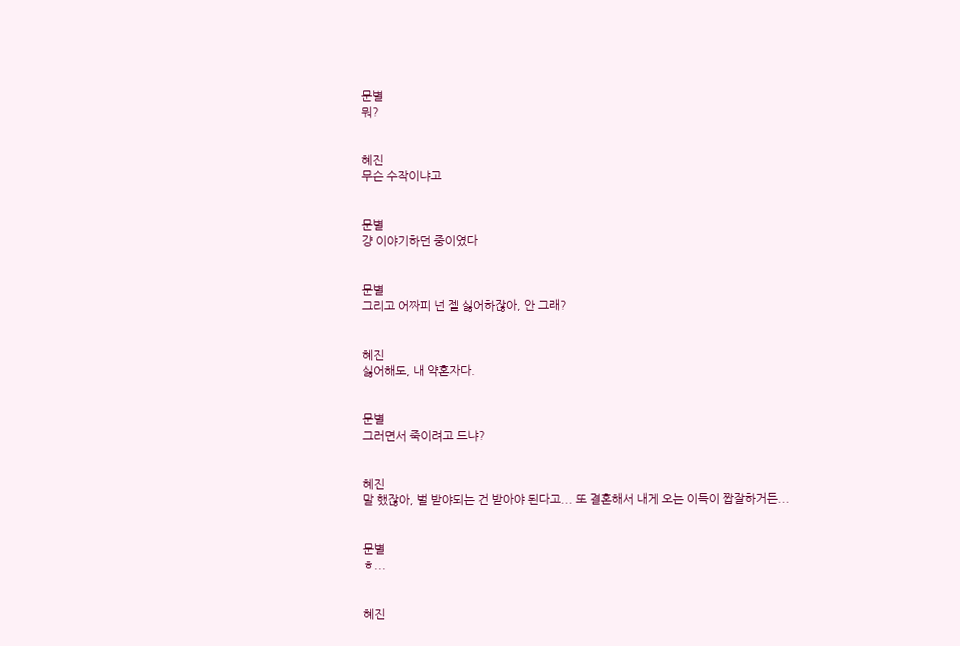문별
뭐?


혜진
무슨 수작이냐고


문별
걍 이야기하던 중이였다


문별
그리고 어짜피 넌 젤 싫어하잖아, 안 그래?


혜진
싫어해도, 내 약혼자다.


문별
그러면서 죽이려고 드냐?


혜진
말 했잖아, 벌 받야되는 건 받아야 된다고... 또 결혼해서 내게 오는 이득이 짭잘하거든...


문별
ㅎ...


혜진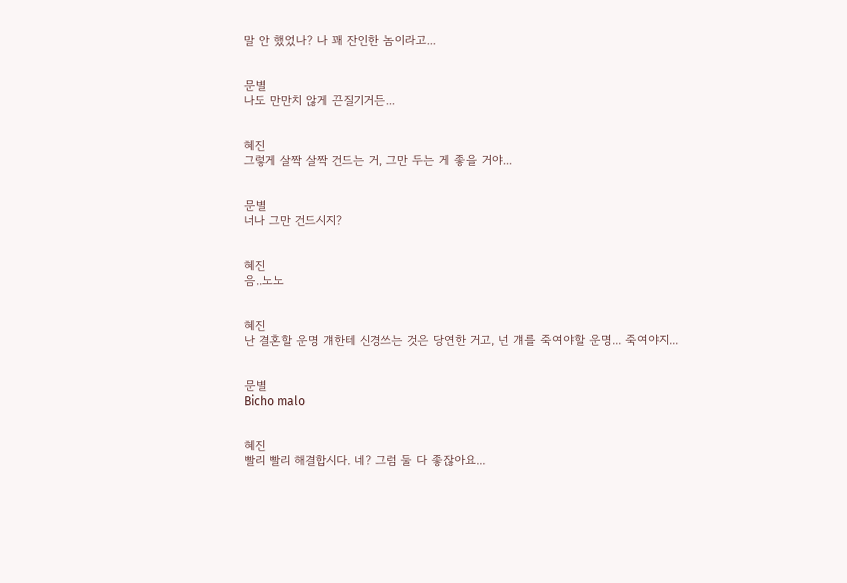말 안 했었나? 나 꽤 잔인한 놈이라고...


문별
나도 만만치 않게 끈질기거든...


혜진
그렇게 살짝 살짝 건드는 거, 그만 두는 게 좋을 거야...


문별
너나 그만 건드시지?


혜진
음..노노


혜진
난 결혼할 운명 걔한테 신경쓰는 것은 당연한 거고, 넌 걔를 죽여야할 운명... 죽여야지...


문별
Bicho malo


혜진
빨리 빨리 해결합시다. 네? 그럼 둘 다 좋잖아요...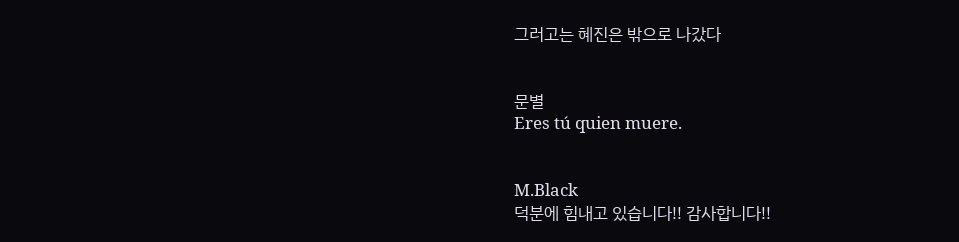그러고는 혜진은 밖으로 나갔다


문별
Eres tú quien muere.


M.Black
덕분에 힘내고 있습니다!! 감사합니다!!